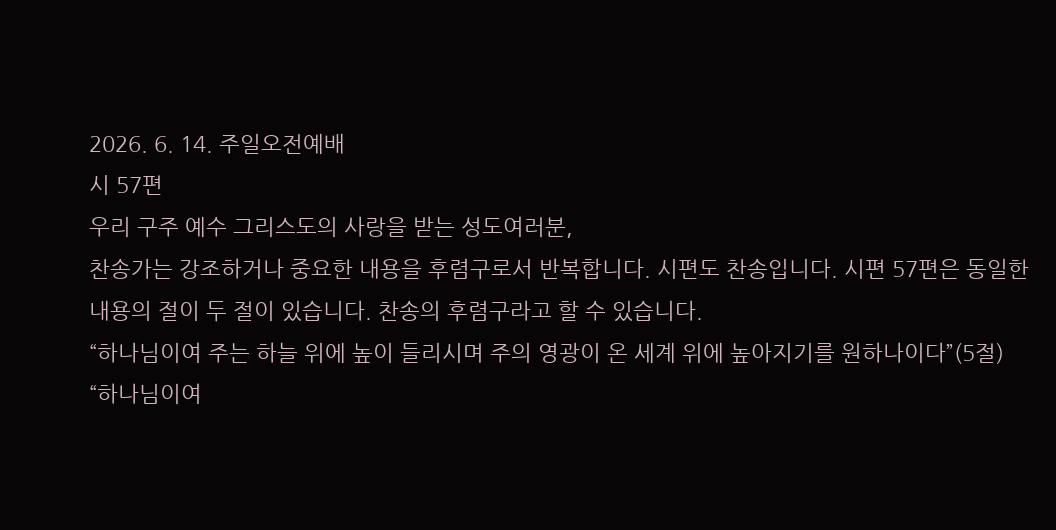2026. 6. 14. 주일오전예배
시 57편
우리 구주 예수 그리스도의 사랑을 받는 성도여러분,
찬송가는 강조하거나 중요한 내용을 후렴구로서 반복합니다. 시편도 찬송입니다. 시편 57편은 동일한 내용의 절이 두 절이 있습니다. 찬송의 후렴구라고 할 수 있습니다.
“하나님이여 주는 하늘 위에 높이 들리시며 주의 영광이 온 세계 위에 높아지기를 원하나이다”(5절)
“하나님이여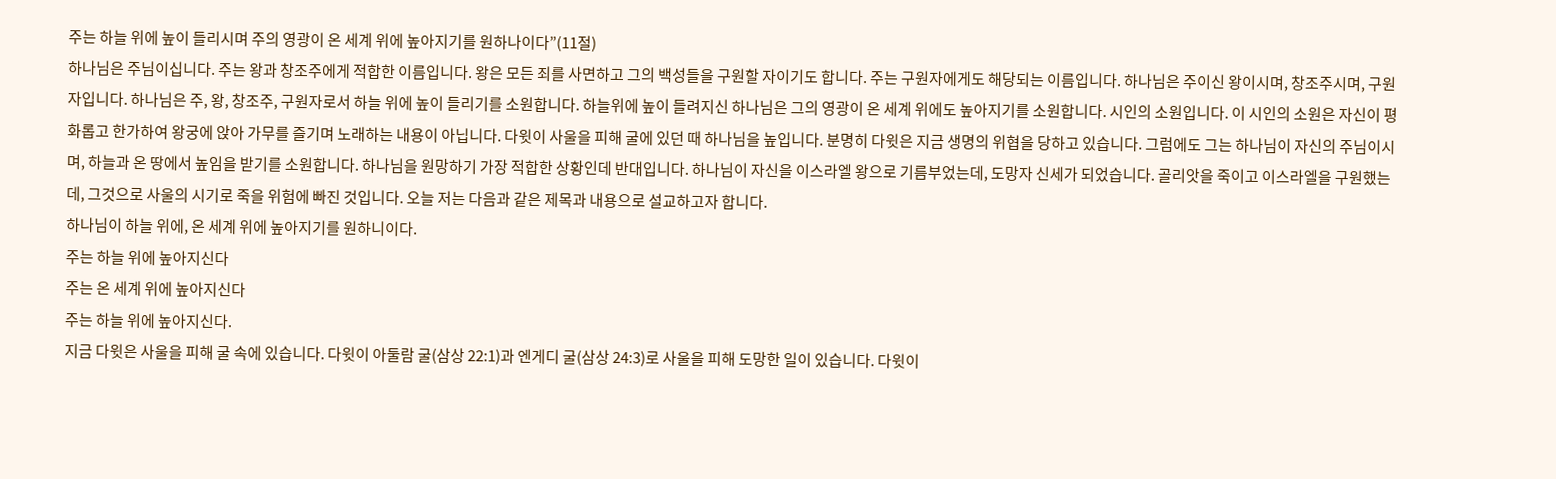주는 하늘 위에 높이 들리시며 주의 영광이 온 세계 위에 높아지기를 원하나이다”(11절)
하나님은 주님이십니다. 주는 왕과 창조주에게 적합한 이름입니다. 왕은 모든 죄를 사면하고 그의 백성들을 구원할 자이기도 합니다. 주는 구원자에게도 해당되는 이름입니다. 하나님은 주이신 왕이시며, 창조주시며, 구원자입니다. 하나님은 주, 왕, 창조주, 구원자로서 하늘 위에 높이 들리기를 소원합니다. 하늘위에 높이 들려지신 하나님은 그의 영광이 온 세계 위에도 높아지기를 소원합니다. 시인의 소원입니다. 이 시인의 소원은 자신이 평화롭고 한가하여 왕궁에 앉아 가무를 즐기며 노래하는 내용이 아닙니다. 다윗이 사울을 피해 굴에 있던 때 하나님을 높입니다. 분명히 다윗은 지금 생명의 위협을 당하고 있습니다. 그럼에도 그는 하나님이 자신의 주님이시며, 하늘과 온 땅에서 높임을 받기를 소원합니다. 하나님을 원망하기 가장 적합한 상황인데 반대입니다. 하나님이 자신을 이스라엘 왕으로 기름부었는데, 도망자 신세가 되었습니다. 골리앗을 죽이고 이스라엘을 구원했는데, 그것으로 사울의 시기로 죽을 위험에 빠진 것입니다. 오늘 저는 다음과 같은 제목과 내용으로 설교하고자 합니다.
하나님이 하늘 위에, 온 세계 위에 높아지기를 원하니이다.
주는 하늘 위에 높아지신다
주는 온 세계 위에 높아지신다
주는 하늘 위에 높아지신다.
지금 다윗은 사울을 피해 굴 속에 있습니다. 다윗이 아둘람 굴(삼상 22:1)과 엔게디 굴(삼상 24:3)로 사울을 피해 도망한 일이 있습니다. 다윗이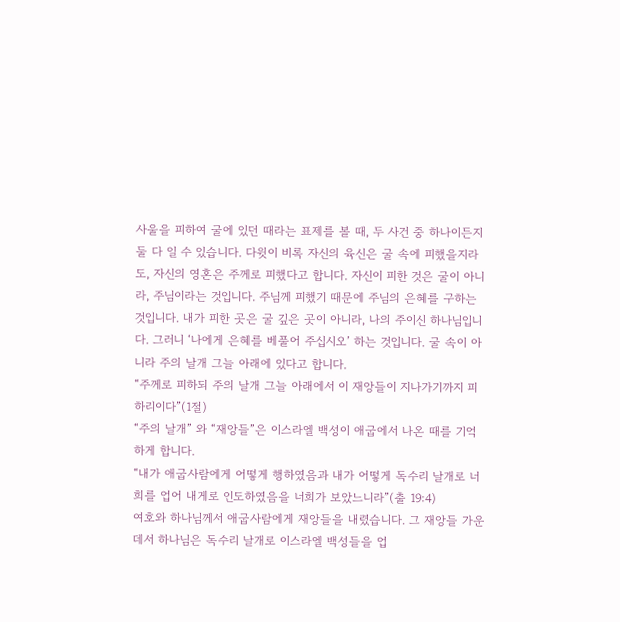사울을 피하여 굴에 있던 때라는 표제를 볼 때, 두 사건 중 하나이든지 둘 다 일 수 있습니다. 다윗이 비록 자신의 육신은 굴 속에 피했을지라도, 자신의 영혼은 주께로 피했다고 합니다. 자신이 피한 것은 굴이 아니라, 주님이라는 것입니다. 주님께 피했기 때문에 주님의 은혜를 구하는 것입니다. 내가 피한 곳은 굴 깊은 곳이 아니라, 나의 주이신 하나님입니다. 그러니 ‘나에게 은혜를 베풀어 주십시오’ 하는 것입니다. 굴 속이 아니라 주의 날개 그늘 아래에 있다고 합니다.
“주께로 피하되 주의 날개 그늘 아래에서 이 재앙들이 지나가기까지 피하리이다”(1절)
“주의 날개” 와 “재앙들”은 이스라엘 백성이 애굽에서 나온 때를 기억하게 합니다.
“내가 애굽사람에게 어떻게 행하였음과 내가 어떻게 독수리 날개로 너희를 업어 내게로 인도하였음을 너희가 보았느니라”(출 19:4)
여호와 하나님께서 애굽사람에게 재앙들을 내렸습니다. 그 재앙들 가운데서 하나님은 독수리 날개로 이스라엘 백성들을 업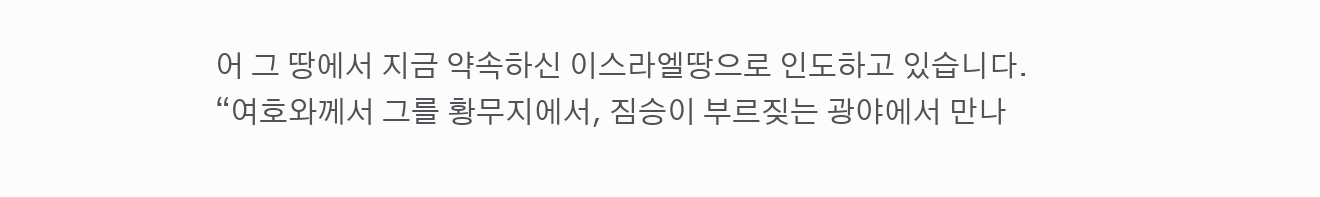어 그 땅에서 지금 약속하신 이스라엘땅으로 인도하고 있습니다.
“여호와께서 그를 황무지에서, 짐승이 부르짖는 광야에서 만나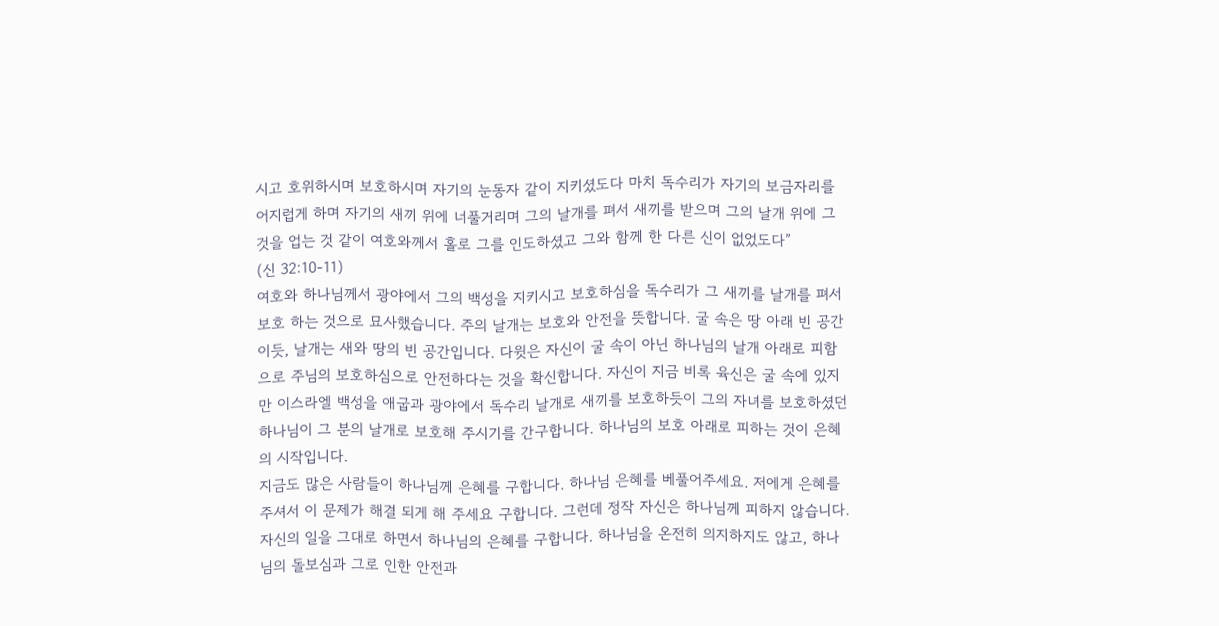시고 호위하시며 보호하시며 자기의 눈동자 같이 지키셨도다 마치 독수리가 자기의 보금자리를 어지럽게 하며 자기의 새끼 위에 너풀거리며 그의 날개를 펴서 새끼를 받으며 그의 날개 위에 그것을 업는 것 같이 여호와께서 홀로 그를 인도하셨고 그와 함께 한 다른 신이 없었도다”
(신 32:10-11)
여호와 하나님께서 광야에서 그의 백성을 지키시고 보호하심을 독수리가 그 새끼를 날개를 펴서 보호 하는 것으로 묘사했습니다. 주의 날개는 보호와 안전을 뜻합니다. 굴 속은 땅 아래 빈 공간이듯, 날개는 새와 땅의 빈 공간입니다. 다윗은 자신이 굴 속이 아닌 하나님의 날개 아래로 피함으로 주님의 보호하심으로 안전하다는 것을 확신합니다. 자신이 지금 비록 육신은 굴 속에 있지만 이스라엘 백성을 애굽과 광야에서 독수리 날개로 새끼를 보호하듯이 그의 자녀를 보호하셨던 하나님이 그 분의 날개로 보호해 주시기를 간구합니다. 하나님의 보호 아래로 피하는 것이 은혜의 시작입니다.
지금도 많은 사람들이 하나님께 은혜를 구합니다. 하나님 은혜를 베풀어주세요. 저에게 은혜를 주셔서 이 문제가 해결 되게 해 주세요 구합니다. 그런데 정작 자신은 하나님께 피하지 않습니다. 자신의 일을 그대로 하면서 하나님의 은혜를 구합니다. 하나님을 온전히 의지하지도 않고, 하나님의 돌보심과 그로 인한 안전과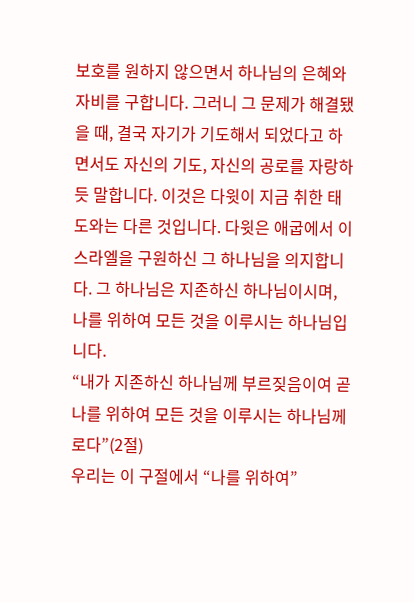보호를 원하지 않으면서 하나님의 은혜와 자비를 구합니다. 그러니 그 문제가 해결됐을 때, 결국 자기가 기도해서 되었다고 하면서도 자신의 기도, 자신의 공로를 자랑하듯 말합니다. 이것은 다윗이 지금 취한 태도와는 다른 것입니다. 다윗은 애굽에서 이스라엘을 구원하신 그 하나님을 의지합니다. 그 하나님은 지존하신 하나님이시며, 나를 위하여 모든 것을 이루시는 하나님입니다.
“내가 지존하신 하나님께 부르짖음이여 곧 나를 위하여 모든 것을 이루시는 하나님께로다”(2절)
우리는 이 구절에서 “나를 위하여”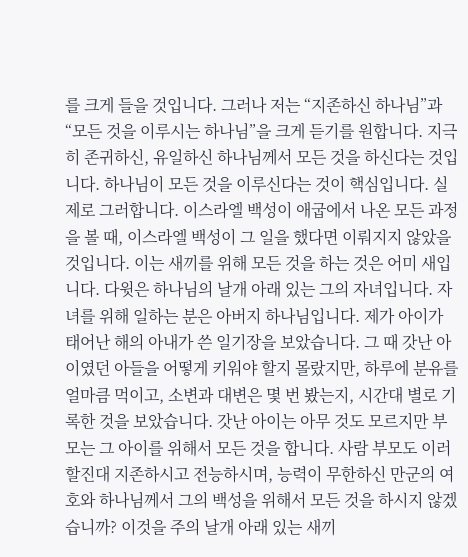를 크게 들을 것입니다. 그러나 저는 “지존하신 하나님”과 “모든 것을 이루시는 하나님”을 크게 듣기를 원합니다. 지극히 존귀하신, 유일하신 하나님께서 모든 것을 하신다는 것입니다. 하나님이 모든 것을 이루신다는 것이 핵심입니다. 실제로 그러합니다. 이스라엘 백성이 애굽에서 나온 모든 과정을 볼 때, 이스라엘 백성이 그 일을 했다면 이뤄지지 않았을 것입니다. 이는 새끼를 위해 모든 것을 하는 것은 어미 새입니다. 다윗은 하나님의 날개 아래 있는 그의 자녀입니다. 자녀를 위해 일하는 분은 아버지 하나님입니다. 제가 아이가 태어난 해의 아내가 쓴 일기장을 보았습니다. 그 때 갓난 아이였던 아들을 어떻게 키워야 할지 몰랐지만, 하루에 분유를 얼마큼 먹이고, 소변과 대변은 몇 번 봤는지, 시간대 별로 기록한 것을 보았습니다. 갓난 아이는 아무 것도 모르지만 부모는 그 아이를 위해서 모든 것을 합니다. 사람 부모도 이러할진대 지존하시고 전능하시며, 능력이 무한하신 만군의 여호와 하나님께서 그의 백성을 위해서 모든 것을 하시지 않겠습니까? 이것을 주의 날개 아래 있는 새끼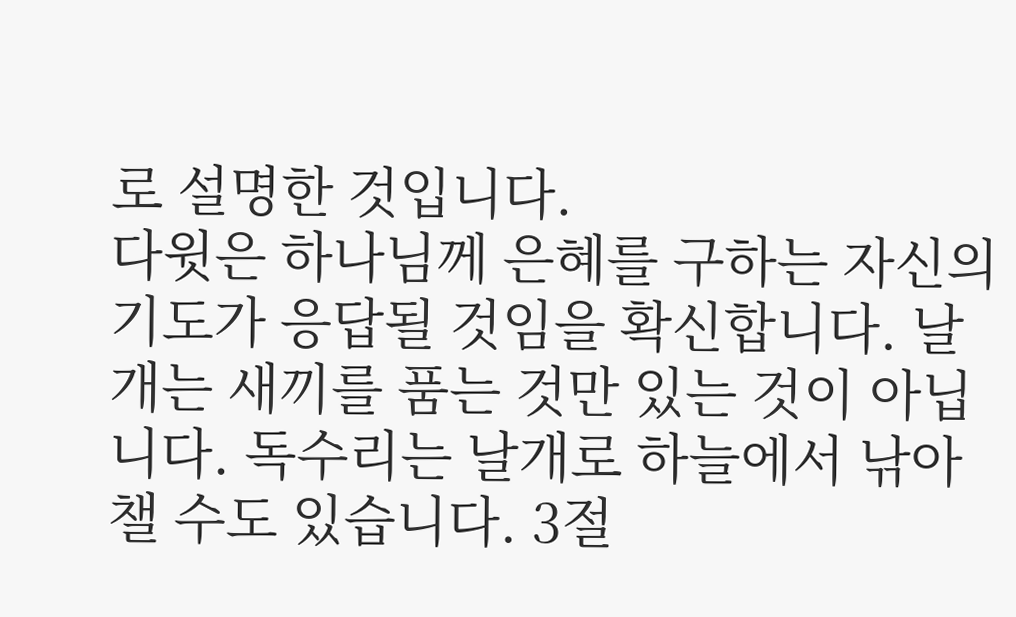로 설명한 것입니다.
다윗은 하나님께 은혜를 구하는 자신의 기도가 응답될 것임을 확신합니다. 날개는 새끼를 품는 것만 있는 것이 아닙니다. 독수리는 날개로 하늘에서 낚아 챌 수도 있습니다. 3절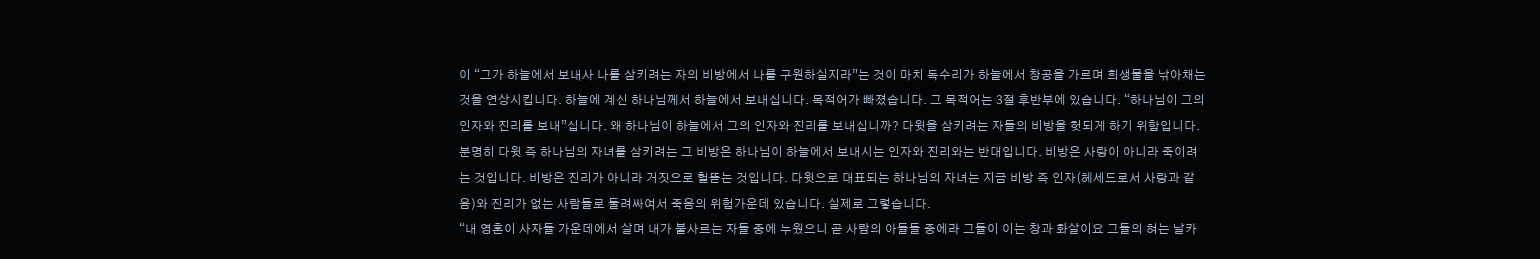이 “그가 하늘에서 보내사 나를 삼키려는 자의 비방에서 나를 구원하실지라”는 것이 마치 독수리가 하늘에서 창공을 가르며 희생물을 낚아채는 것을 연상시킵니다. 하늘에 계신 하나님께서 하늘에서 보내십니다. 목적어가 빠졌습니다. 그 목적어는 3절 후반부에 있습니다. “하나님이 그의 인자와 진리를 보내”십니다. 왜 하나님이 하늘에서 그의 인자와 진리를 보내십니까? 다윗을 삼키려는 자들의 비방을 헛되게 하기 위함입니다. 분명히 다윗 즉 하나님의 자녀를 삼키려는 그 비방은 하나님이 하늘에서 보내시는 인자와 진리와는 반대입니다. 비방은 사랑이 아니라 죽이려는 것입니다. 비방은 진리가 아니라 거짓으로 헐뜯는 것입니다. 다윗으로 대표되는 하나님의 자녀는 지금 비방 즉 인자(헤세드로서 사랑과 같음)와 진리가 없는 사람들로 둘려싸여서 죽음의 위험가운데 있습니다. 실제로 그렇습니다.
“내 영혼이 사자들 가운데에서 살며 내가 불사르는 자들 중에 누웠으니 곧 사람의 아들들 중에라 그들이 이는 창과 화살이요 그들의 혀는 날카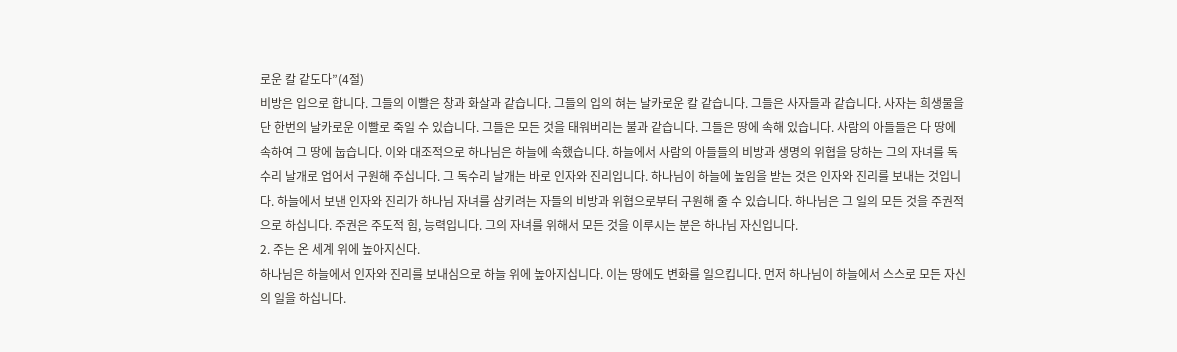로운 칼 같도다”(4절)
비방은 입으로 합니다. 그들의 이빨은 창과 화살과 같습니다. 그들의 입의 혀는 날카로운 칼 같습니다. 그들은 사자들과 같습니다. 사자는 희생물을 단 한번의 날카로운 이빨로 죽일 수 있습니다. 그들은 모든 것을 태워버리는 불과 같습니다. 그들은 땅에 속해 있습니다. 사람의 아들들은 다 땅에 속하여 그 땅에 눕습니다. 이와 대조적으로 하나님은 하늘에 속했습니다. 하늘에서 사람의 아들들의 비방과 생명의 위협을 당하는 그의 자녀를 독수리 날개로 업어서 구원해 주십니다. 그 독수리 날개는 바로 인자와 진리입니다. 하나님이 하늘에 높임을 받는 것은 인자와 진리를 보내는 것입니다. 하늘에서 보낸 인자와 진리가 하나님 자녀를 삼키려는 자들의 비방과 위협으로부터 구원해 줄 수 있습니다. 하나님은 그 일의 모든 것을 주권적으로 하십니다. 주권은 주도적 힘, 능력입니다. 그의 자녀를 위해서 모든 것을 이루시는 분은 하나님 자신입니다.
2. 주는 온 세계 위에 높아지신다.
하나님은 하늘에서 인자와 진리를 보내심으로 하늘 위에 높아지십니다. 이는 땅에도 변화를 일으킵니다. 먼저 하나님이 하늘에서 스스로 모든 자신의 일을 하십니다.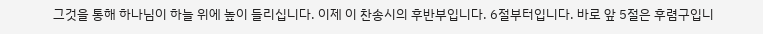그것을 통해 하나님이 하늘 위에 높이 들리십니다. 이제 이 찬송시의 후반부입니다. 6절부터입니다. 바로 앞 5절은 후렴구입니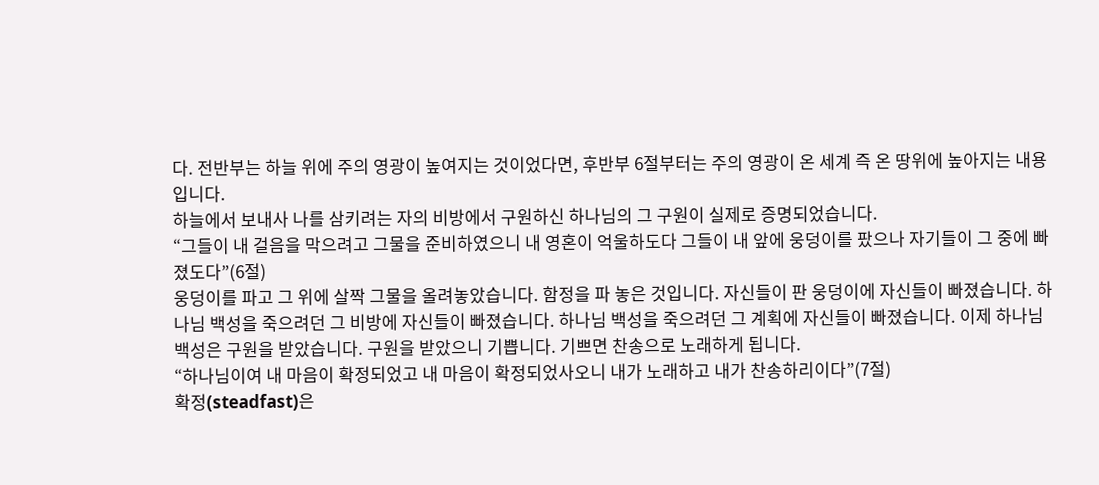다. 전반부는 하늘 위에 주의 영광이 높여지는 것이었다면, 후반부 6절부터는 주의 영광이 온 세계 즉 온 땅위에 높아지는 내용입니다.
하늘에서 보내사 나를 삼키려는 자의 비방에서 구원하신 하나님의 그 구원이 실제로 증명되었습니다.
“그들이 내 걸음을 막으려고 그물을 준비하였으니 내 영혼이 억울하도다 그들이 내 앞에 웅덩이를 팠으나 자기들이 그 중에 빠졌도다”(6절)
웅덩이를 파고 그 위에 살짝 그물을 올려놓았습니다. 함정을 파 놓은 것입니다. 자신들이 판 웅덩이에 자신들이 빠졌습니다. 하나님 백성을 죽으려던 그 비방에 자신들이 빠졌습니다. 하나님 백성을 죽으려던 그 계획에 자신들이 빠졌습니다. 이제 하나님 백성은 구원을 받았습니다. 구원을 받았으니 기쁩니다. 기쁘면 찬송으로 노래하게 됩니다.
“하나님이여 내 마음이 확정되었고 내 마음이 확정되었사오니 내가 노래하고 내가 찬송하리이다”(7절)
확정(steadfast)은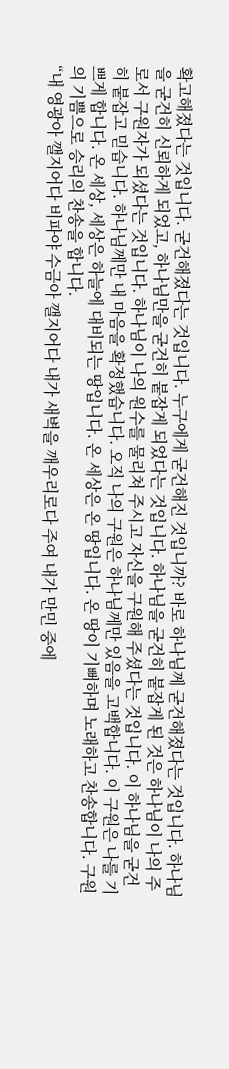확고해졌다는 것입니다. 굳건해졌다는 것입니다. 누구에게 굳건해진 것입니까? 바로 하나님께 굳건해졌다는 것입니다. 하나님을 굳건히 신뢰하게 되었고, 하나님만을 굳건히 붙잡게 되었다는 것입니다. 하나님을 굳건히 붙잡게 된 것은 하나님이 나의 주로서 구원자가 되셨다는 것입니다. 하나님이 나의 원수를 물리쳐 주시고 자신을 구원해 주셨다는 것입니다. 이 하나님을 굳건히 붙잡고 믿습니다. 하나님께만 내 마음을 확정했습니다. 오직 나의 구원은 하나님께만 있음을 고백합니다. 이 구원은 나를 기쁘게 합니다. 온 세상, 세상은 하늘에 대비되는 땅입니다. 온 세상은 온 땅입니다. 온 땅이 기뻐하며 노래하고 찬송합니다. 구원의 기쁨으로 승리의 찬송을 합니다.
“내 영광아 깰지어다 비파야 수금아 깰지어다 내가 새벽을 깨우리로다 주여 내가 만민 중에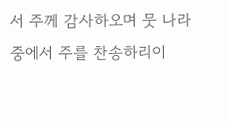서 주께 감사하오며 뭇 나라 중에서 주를 찬송하리이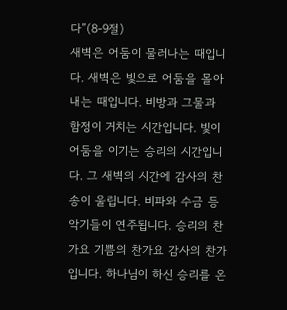다”(8-9절)
새벽은 어둠이 물러나는 때입니다. 새벽은 빛으로 어둠을 몰아내는 때입니다. 비방과 그물과 함정이 거치는 시간입니다. 빛이 어둠을 이기는 승리의 시간입니다. 그 새벽의 시간에 감사의 찬송이 울립니다. 비파와 수금 등 악기들이 연주됩니다. 승리의 찬가요 기쁨의 찬가요 감사의 찬가입니다. 하나님이 하신 승리를 온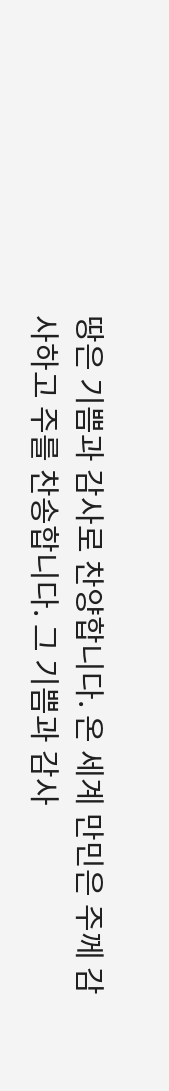땅은 기쁨과 감사로 찬양합니다. 온 세계 만민은 주께 감사하고 주를 찬송합니다. 그 기쁨과 감사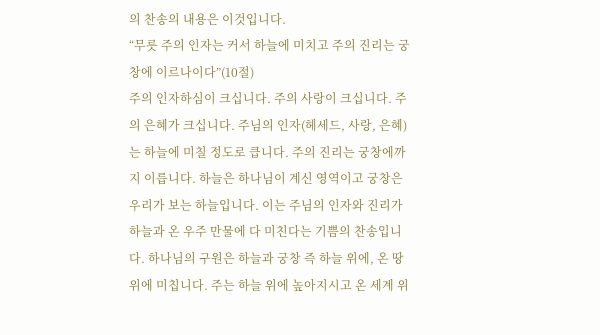의 찬송의 내용은 이것입니다.
“무릇 주의 인자는 커서 하늘에 미치고 주의 진리는 궁창에 이르나이다”(10절)
주의 인자하심이 크십니다. 주의 사랑이 크십니다. 주의 은혜가 크십니다. 주님의 인자(헤세드, 사랑, 은혜)는 하늘에 미칠 정도로 큽니다. 주의 진리는 궁창에까지 이릅니다. 하늘은 하나님이 계신 영역이고 궁창은 우리가 보는 하늘입니다. 이는 주님의 인자와 진리가 하늘과 온 우주 만물에 다 미친다는 기쁨의 찬송입니다. 하나님의 구원은 하늘과 궁창 즉 하늘 위에, 온 땅 위에 미칩니다. 주는 하늘 위에 높아지시고 온 세계 위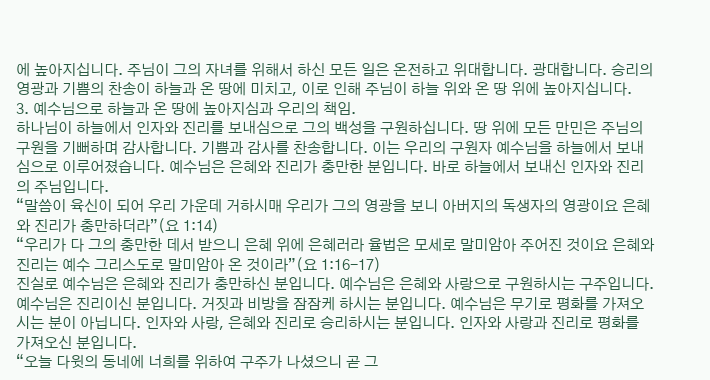에 높아지십니다. 주님이 그의 자녀를 위해서 하신 모든 일은 온전하고 위대합니다. 광대합니다. 승리의 영광과 기쁨의 찬송이 하늘과 온 땅에 미치고, 이로 인해 주님이 하늘 위와 온 땅 위에 높아지십니다.
3. 예수님으로 하늘과 온 땅에 높아지심과 우리의 책임.
하나님이 하늘에서 인자와 진리를 보내심으로 그의 백성을 구원하십니다. 땅 위에 모든 만민은 주님의 구원을 기뻐하며 감사합니다. 기쁨과 감사를 찬송합니다. 이는 우리의 구원자 예수님을 하늘에서 보내심으로 이루어졌습니다. 예수님은 은혜와 진리가 충만한 분입니다. 바로 하늘에서 보내신 인자와 진리의 주님입니다.
“말씀이 육신이 되어 우리 가운데 거하시매 우리가 그의 영광을 보니 아버지의 독생자의 영광이요 은혜와 진리가 충만하더라”(요 1:14)
“우리가 다 그의 충만한 데서 받으니 은혜 위에 은혜러라 율법은 모세로 말미암아 주어진 것이요 은혜와 진리는 예수 그리스도로 말미암아 온 것이라”(요 1:16-17)
진실로 예수님은 은혜와 진리가 충만하신 분입니다. 예수님은 은혜와 사랑으로 구원하시는 구주입니다. 예수님은 진리이신 분입니다. 거짓과 비방을 잠잠케 하시는 분입니다. 예수님은 무기로 평화를 가져오시는 분이 아닙니다. 인자와 사랑, 은혜와 진리로 승리하시는 분입니다. 인자와 사랑과 진리로 평화를 가져오신 분입니다.
“오늘 다윗의 동네에 너희를 위하여 구주가 나셨으니 곧 그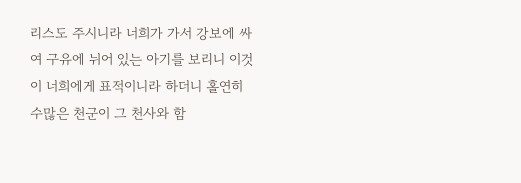리스도 주시니라 너희가 가서 강보에 싸여 구유에 뉘어 있는 아기를 보리니 이것이 너희에게 표적이니라 하더니 홀연히 수많은 천군이 그 천사와 함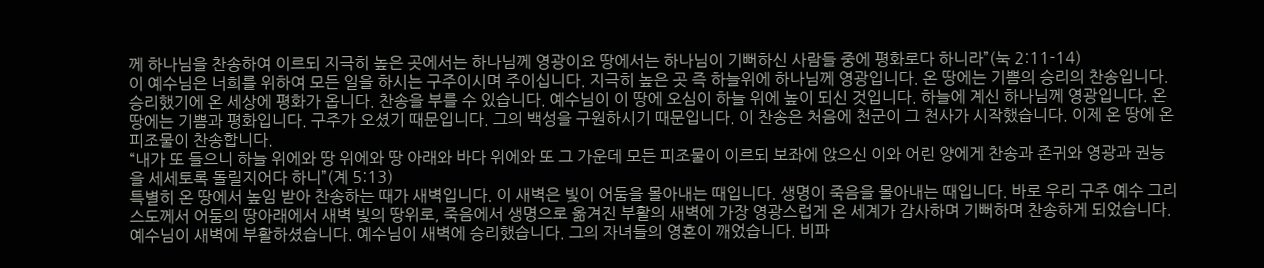께 하나님을 찬송하여 이르되 지극히 높은 곳에서는 하나님께 영광이요 땅에서는 하나님이 기뻐하신 사람들 중에 평화로다 하니라”(눅 2:11-14)
이 예수님은 너희를 위하여 모든 일을 하시는 구주이시며 주이십니다. 지극히 높은 곳 즉 하늘위에 하나님께 영광입니다. 온 땅에는 기쁨의 승리의 찬송입니다. 승리했기에 온 세상에 평화가 옵니다. 찬송을 부를 수 있습니다. 예수님이 이 땅에 오심이 하늘 위에 높이 되신 것입니다. 하늘에 계신 하나님께 영광입니다. 온 땅에는 기쁨과 평화입니다. 구주가 오셨기 때문입니다. 그의 백성을 구원하시기 때문입니다. 이 찬송은 처음에 천군이 그 천사가 시작했습니다. 이제 온 땅에 온 피조물이 찬송합니다.
“내가 또 들으니 하늘 위에와 땅 위에와 땅 아래와 바다 위에와 또 그 가운데 모든 피조물이 이르되 보좌에 앉으신 이와 어린 양에게 찬송과 존귀와 영광과 권능을 세세토록 돌릴지어다 하니”(계 5:13)
특별히 온 땅에서 높임 받아 찬송하는 때가 새벽입니다. 이 새벽은 빛이 어둠을 몰아내는 때입니다. 생명이 죽음을 몰아내는 때입니다. 바로 우리 구주 예수 그리스도께서 어둠의 땅아래에서 새벽 빛의 땅위로, 죽음에서 생명으로 옮겨진 부활의 새벽에 가장 영광스럽게 온 세계가 감사하며 기뻐하며 찬송하게 되었습니다. 예수님이 새벽에 부활하셨습니다. 예수님이 새벽에 승리했습니다. 그의 자녀들의 영혼이 깨었습니다. 비파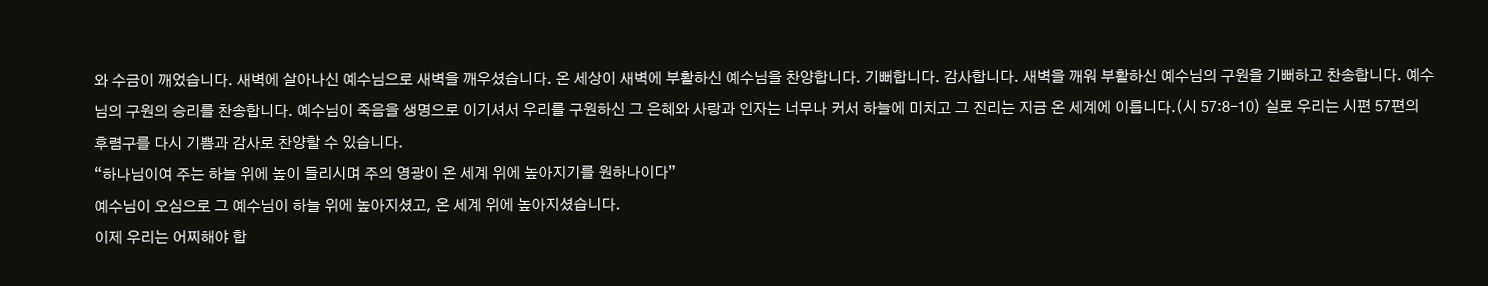와 수금이 깨었습니다. 새벽에 살아나신 예수님으로 새벽을 깨우셨습니다. 온 세상이 새벽에 부활하신 예수님을 찬양합니다. 기뻐합니다. 감사합니다. 새벽을 깨워 부활하신 예수님의 구원을 기뻐하고 찬송합니다. 예수님의 구원의 승리를 찬송합니다. 예수님이 죽음을 생명으로 이기셔서 우리를 구원하신 그 은혜와 사랑과 인자는 너무나 커서 하늘에 미치고 그 진리는 지금 온 세계에 이릅니다.(시 57:8-10) 실로 우리는 시편 57편의 후렴구를 다시 기쁨과 감사로 찬양할 수 있습니다.
“하나님이여 주는 하늘 위에 높이 들리시며 주의 영광이 온 세계 위에 높아지기를 원하나이다”
예수님이 오심으로 그 예수님이 하늘 위에 높아지셨고, 온 세계 위에 높아지셨습니다.
이제 우리는 어찌해야 합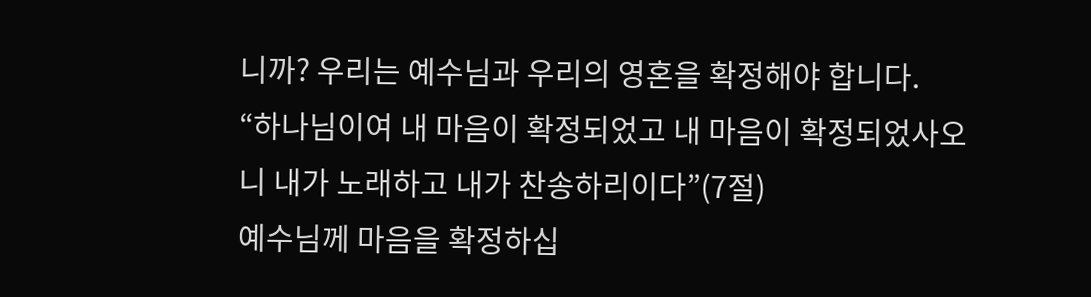니까? 우리는 예수님과 우리의 영혼을 확정해야 합니다.
“하나님이여 내 마음이 확정되었고 내 마음이 확정되었사오니 내가 노래하고 내가 찬송하리이다”(7절)
예수님께 마음을 확정하십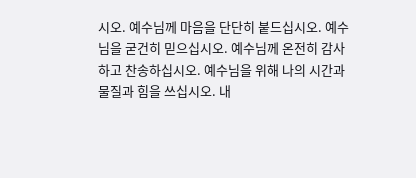시오. 예수님께 마음을 단단히 붙드십시오. 예수님을 굳건히 믿으십시오. 예수님께 온전히 감사하고 찬송하십시오. 예수님을 위해 나의 시간과 물질과 힘을 쓰십시오. 내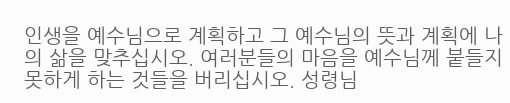인생을 예수님으로 계획하고 그 예수님의 뜻과 계획에 나의 삶을 맞추십시오. 여러분들의 마음을 예수님께 붙들지 못하게 하는 것들을 버리십시오. 성령님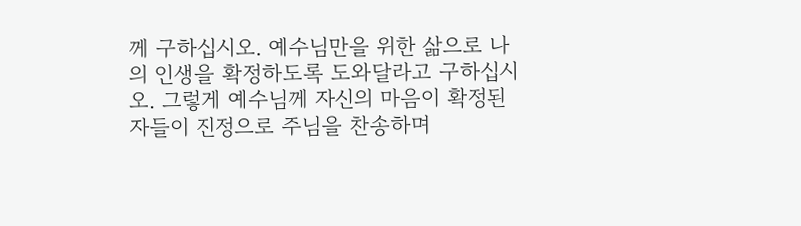께 구하십시오. 예수님만을 위한 삶으로 나의 인생을 확정하도록 도와달라고 구하십시오. 그렇게 예수님께 자신의 마음이 확정된 자들이 진정으로 주님을 찬송하며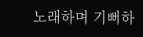노래하며 기뻐하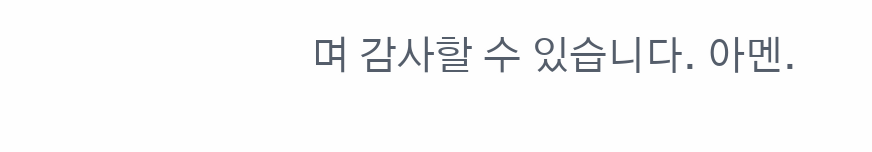며 감사할 수 있습니다. 아멘.